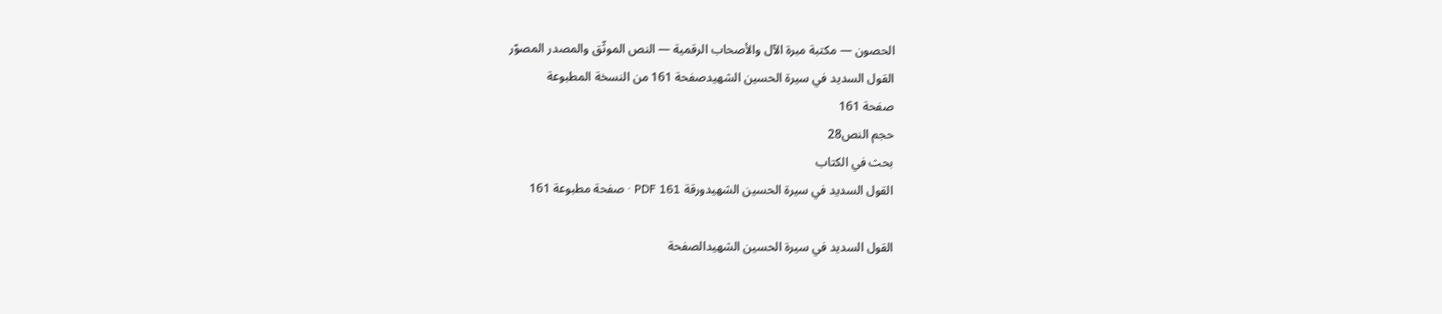الحصون — مكتبة مبرة الآل والأصحاب الرقمية — النص الموثّق والمصدر المصوّر
القول السديد في سيرة الحسين الشهيدصفحة 161 من النسخة المطبوعة
صفحة 161
حجم النص28
بحث في الكتاب
القول السديد في سيرة الحسين الشهيدورقة PDF 161 · صفحة مطبوعة 161

القول السديد في سيرة الحسين الشهيدالصفحة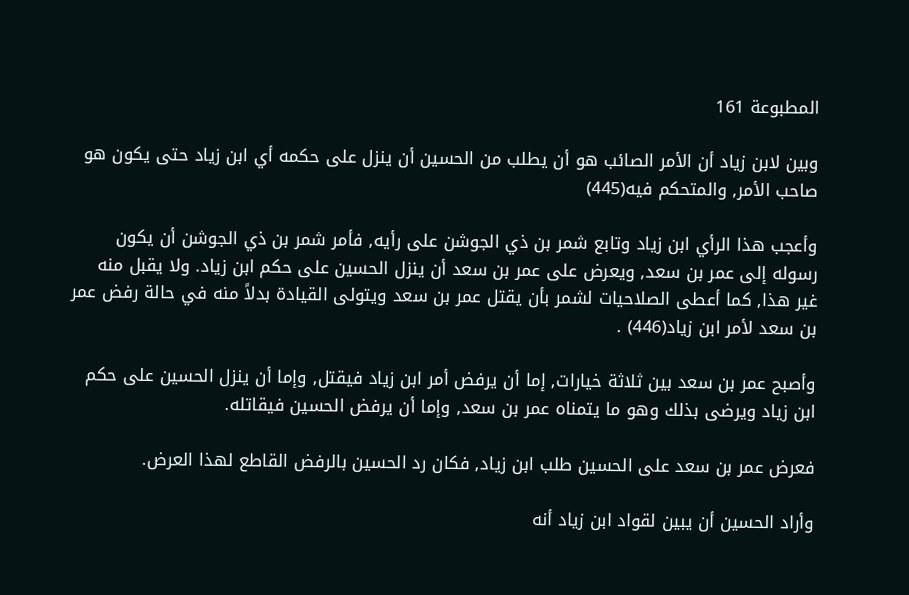المطبوعة 161

وبين لابن زياد أن الأمر الصائب هو أن يطلب من الحسين أن ينزل على حكمه أي ابن زياد حتى يكون هو صاحب الأمر, والمتحكم فيه(445)

وأعجب هذا الرأي ابن زياد وتابع شمر بن ذي الجوشن على رأيه, فأمر شمر بن ذي الجوشن أن يكون رسوله إلى عمر بن سعد, ويعرض على عمر بن سعد أن ينزل الحسين على حكم ابن زياد. ولا يقبل منه غير هذا, كما أعطى الصلاحيات لشمر بأن يقتل عمر بن سعد ويتولى القيادة بدلاً منه في حالة رفض عمر بن سعد لأمر ابن زياد(446) .

وأصبح عمر بن سعد بين ثلاثة خيارات, إما أن يرفض أمر ابن زياد فيقتل, وإما أن ينزل الحسين على حكم ابن زياد ويرضى بذلك وهو ما يتمناه عمر بن سعد, وإما أن يرفض الحسين فيقاتله.

فعرض عمر بن سعد على الحسين طلب ابن زياد, فكان رد الحسين بالرفض القاطع لهذا العرض.

وأراد الحسين أن يبين لقواد ابن زياد أنه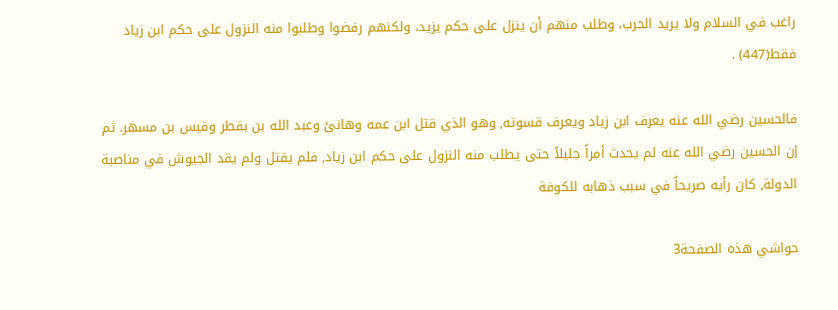راغب في السلام ولا يريد الحرب، وطلب منهم أن ينزل على حكم يزيد، ولكنهم رفضوا وطلبوا منه النزول على حكم ابن زياد فقط(447) .

فالحسين رضي الله عنه يعرف ابن زياد ويعرف قسوته, وهو الذي قتل ابن عمه وهانئ وعبد الله بن بقطر وقيس بن مسهر. ثم إن الحسين رضي الله عنه لم يحدث أمراً جليلاً حتى يطلب منه النزول على حكم ابن زياد, فلم يقتل ولم يقد الجيوش في مناصبة الدولة, كان رأيه صريحاً في سبب ذهابه للكوفة

حواشي هذه الصفحة3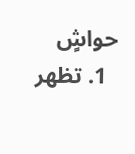حواشٍ
  1. تظهر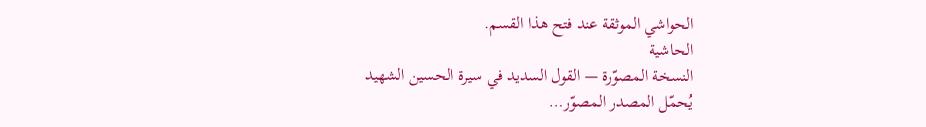الحواشي الموثقة عند فتح هذا القسم.
الحاشية
النسخة المصوّرة — القول السديد في سيرة الحسين الشهيد
يُحمّل المصدر المصوّر…